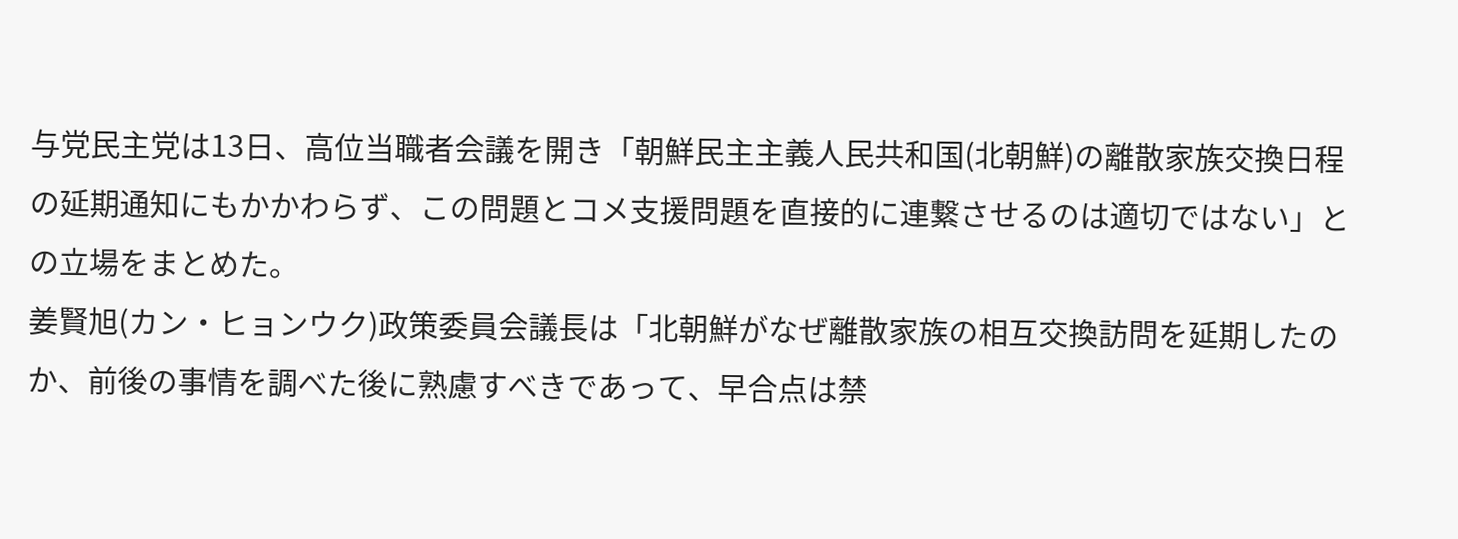与党民主党は13日、高位当職者会議を開き「朝鮮民主主義人民共和国(北朝鮮)の離散家族交換日程の延期通知にもかかわらず、この問題とコメ支援問題を直接的に連繋させるのは適切ではない」との立場をまとめた。
姜賢旭(カン・ヒョンウク)政策委員会議長は「北朝鮮がなぜ離散家族の相互交換訪問を延期したのか、前後の事情を調べた後に熟慮すべきであって、早合点は禁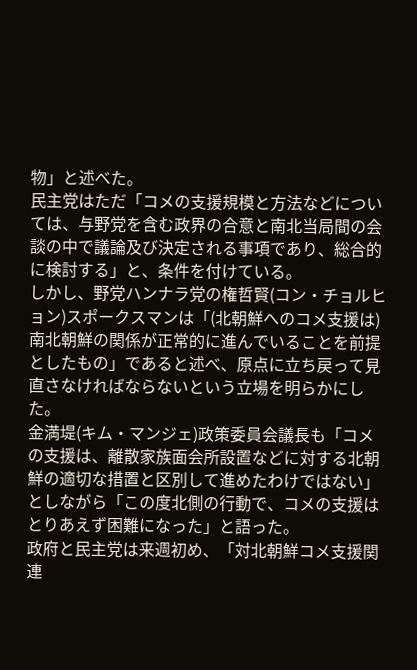物」と述べた。
民主党はただ「コメの支援規模と方法などについては、与野党を含む政界の合意と南北当局間の会談の中で議論及び決定される事項であり、総合的に検討する」と、条件を付けている。
しかし、野党ハンナラ党の権哲賢(コン・チョルヒョン)スポークスマンは「(北朝鮮へのコメ支援は)南北朝鮮の関係が正常的に進んでいることを前提としたもの」であると述べ、原点に立ち戻って見直さなければならないという立場を明らかにした。
金満堤(キム・マンジェ)政策委員会議長も「コメの支援は、離散家族面会所設置などに対する北朝鮮の適切な措置と区別して進めたわけではない」としながら「この度北側の行動で、コメの支援はとりあえず困難になった」と語った。
政府と民主党は来週初め、「対北朝鮮コメ支援関連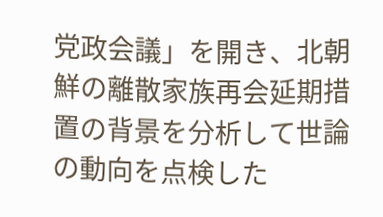党政会議」を開き、北朝鮮の離散家族再会延期措置の背景を分析して世論の動向を点検した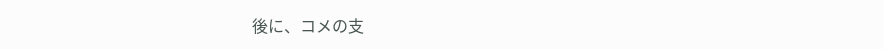後に、コメの支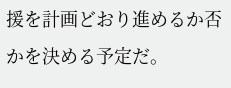援を計画どおり進めるか否かを決める予定だ。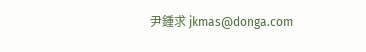尹鍾求 jkmas@donga.com